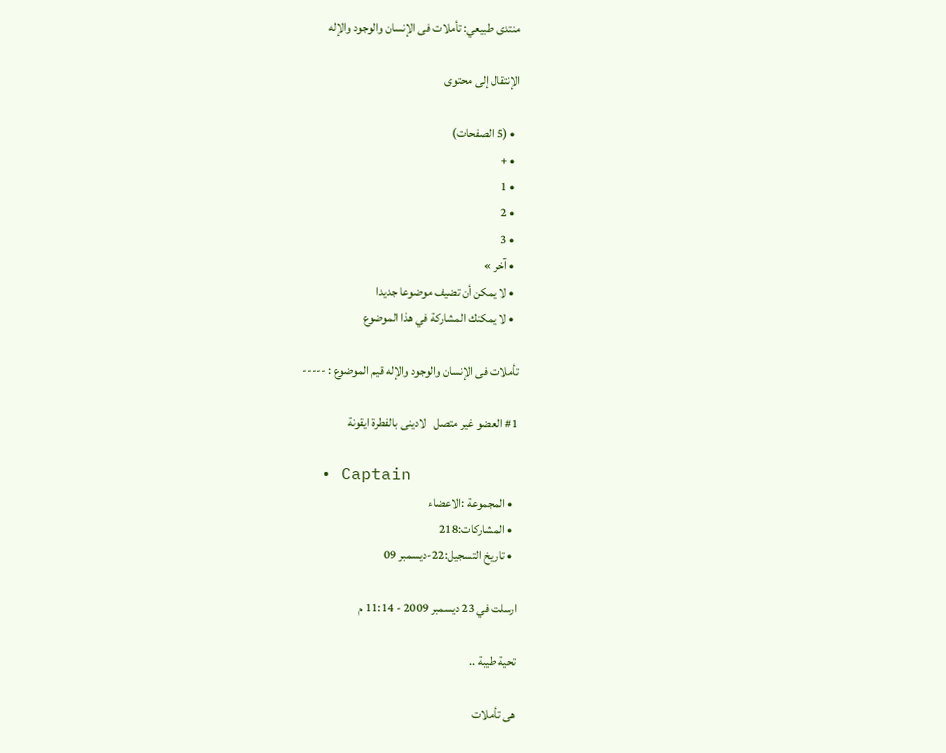منتدى طبيعي: تأملات فى الإنسان والوجود والإله

الإنتقال إلى محتوى

  • (5 الصفحات)
  • +
  • 1
  • 2
  • 3
  • آخر »
  • لا يمكن أن تضيف موضوعا جديدا
  • لا يمكنك المشاركة في هذا الموضوع

تأملات فى الإنسان والوجود والإله قيم الموضوع : -----

#1 العضو غير متصل   لادينى بالفطرة ايقونة

  • Captain
  • المجموعة :الاعضاء
  • المشاركات:218
  • تاريخ التسجيل:22-ديسمبر 09

ارسلت في 23 ديسمبر 2009 - 11:14 م

تحية طيبة ..

هى تأملات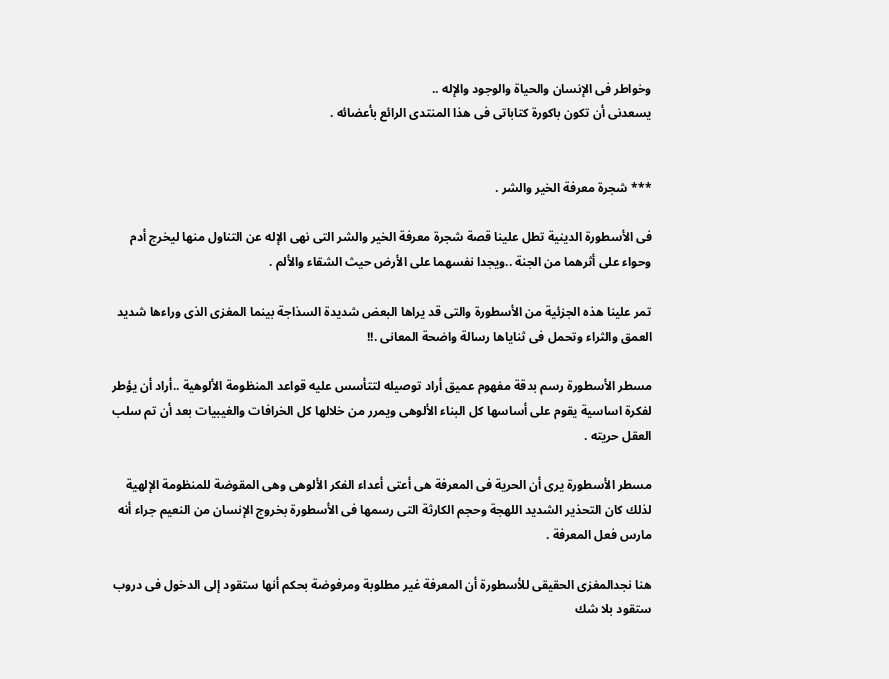وخواطر فى الإنسان والحياة والوجود والإله ..
يسعدنى أن تكون باكورة كتاباتى فى هذا المنتدى الرائع بأعضائه .


*** شجرة معرفة الخير والشر .

فى الأسطورة الدينية تطل علينا قصة شجرة معرفة الخير والشر التى نهى الإله عن التناول منها ليخرج أدم وحواء على أثرهما من الجنة ..ويجدا نفسهما على الأرض حيث الشقاء والألم .

تمر علينا هذه الجزئية من الأسطورة والتى قد يراها البعض شديدة السذاجة بينما المغزى الذى وراءها شديد العمق والثراء وتحمل فى ثناياها رسالة واضحة المعانى .!!

مسطر الأسطورة رسم بدقة مفهوم عميق أراد توصيله لتتأسس عليه قواعد المنظومة الألوهية ..أراد أن يؤطر لفكرة اساسية يقوم على أساسها كل البناء الألوهى ويمرر من خلالها كل الخرافات والغيبيات بعد أن تم سلب العقل حريته .

مسطر الأسطورة يرى أن الحرية فى المعرفة هى أعتى أعداء الفكر الألوهى وهى المقوضة للمنظومة الإلهية لذلك كان التحذير الشديد اللهجة وحجم الكارثة التى رسمها فى الأسطورة بخروج الإنسان من النعيم جراء أنه مارس فعل المعرفة .

هنا نجدالمغزى الحقيقى للأسطورة أن المعرفة غير مطلوبة ومرفوضة بحكم أنها ستقود إلى الدخول فى دروب ستقود بلا شك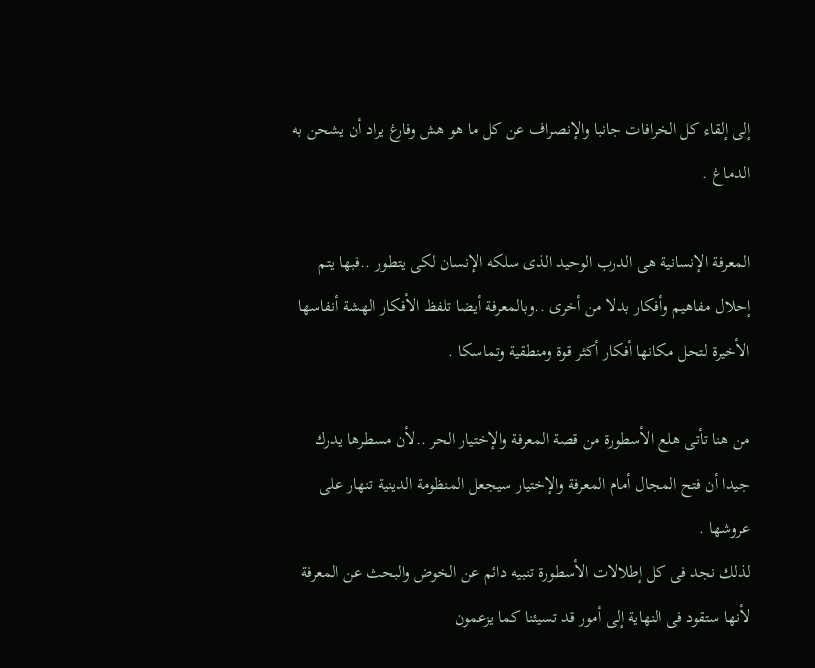إلى إلقاء كل الخرافات جانبا والإنصراف عن كل ما هو هش وفارغ يراد أن يشحن به الدماغ .

المعرفة الإنسانية هى الدرب الوحيد الذى سلكه الإنسان لكى يتطور ..فبها يتم إحلال مفاهيم وأفكار بدلا من أخرى ..وبالمعرفة أيضا تلفظ الأفكار الهشة أنفاسها الأخيرة لتحل مكانها أفكار أكثر قوة ومنطقية وتماسكا .

من هنا تأتى هلع الأسطورة من قصة المعرفة والإختيار الحر ..لأن مسطرها يدرك جيدا أن فتح المجال أمام المعرفة والإختيار سيجعل المنظومة الدينية تنهار على عروشها .
لذلك نجد فى كل إطلالات الأسطورة تنبيه دائم عن الخوض والبحث عن المعرفة لأنها ستقود فى النهاية إلى أمور قد تسيئنا كما يزعمون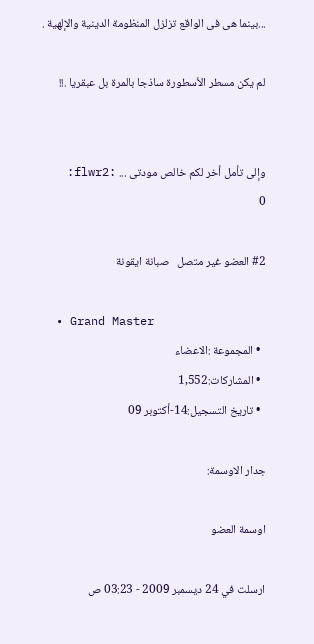...بينما هى فى الواقع تزلزل المنظومة الدينية والإلهية .

لم يكن مسطر الأسطورة ساذجا بالمرة بل عبقريا .!!


وإلى تأمل أخر لكم خالص مودتى ... :flwr2:
0

#2 العضو غير متصل   صبانة ايقونة

  • Grand Master
  • المجموعة :الاعضاء
  • المشاركات:1,552
  • تاريخ التسجيل:14-أكتوبر 09

جدار الاوسمة:

اوسمة العضو

ارسلت في 24 ديسمبر 2009 - 03:23 ص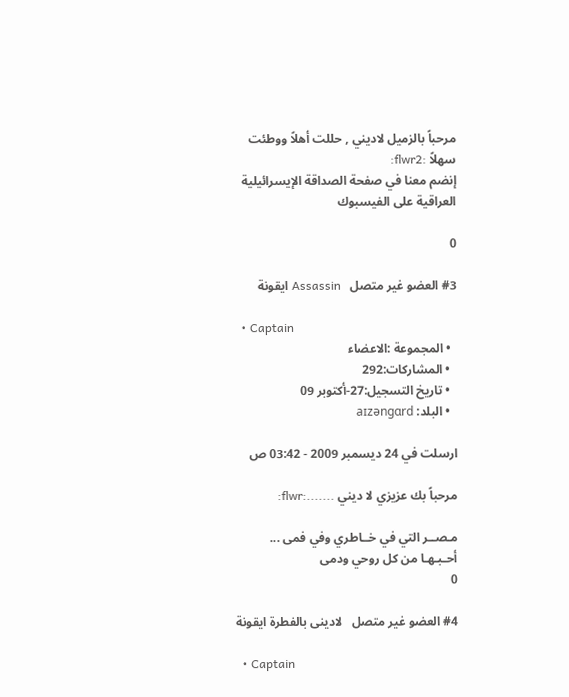مرحباً بالزميل لاديني , حللت أهلاً ووطئت سهلاً :flwr2:
إنضم معنا في صفحة الصداقة الإيسرائيلية العراقية على الفيسبوك

0

#3 العضو غير متصل   Assassin ايقونة

  • Captain
  • المجموعة :الاعضاء
  • المشاركات:292
  • تاريخ التسجيل:27-أكتوبر 09
  • البلد: aɪzənɡɑrd

ارسلت في 24 ديسمبر 2009 - 03:42 ص

مرحباً بك عزيزي لا ديني .......:flwr:

مـصــر التي في خــاطري وفي فمى ... أحـبـهـا من كل روحي ودمى
0

#4 العضو غير متصل   لادينى بالفطرة ايقونة

  • Captain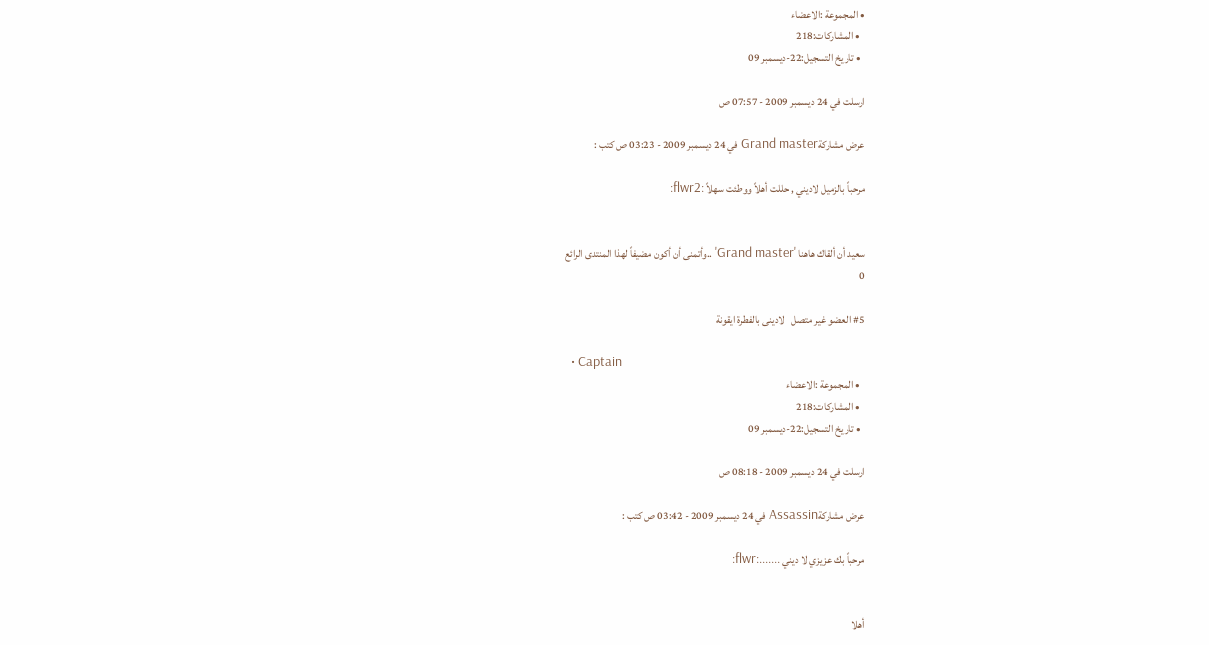• المجموعة :الاعضاء
  • المشاركات:218
  • تاريخ التسجيل:22-ديسمبر 09

ارسلت في 24 ديسمبر 2009 - 07:57 ص

عرض مشاركةGrand master في 24 ديسمبر 2009 - 03:23 ص كتب :

مرحباً بالزميل لاديني , حللت أهلاً ووطئت سهلاً :flwr2:


سعيد أن ألقاك هاهنا 'Grand master' ..وأتمنى أن أكون مضيفاً لهذا المنتدى الرائع
0

#5 العضو غير متصل   لادينى بالفطرة ايقونة

  • Captain
  • المجموعة :الاعضاء
  • المشاركات:218
  • تاريخ التسجيل:22-ديسمبر 09

ارسلت في 24 ديسمبر 2009 - 08:18 ص

عرض مشاركةAssassin في 24 ديسمبر 2009 - 03:42 ص كتب :

مرحباً بك عزيزي لا ديني .......:flwr:


أهلا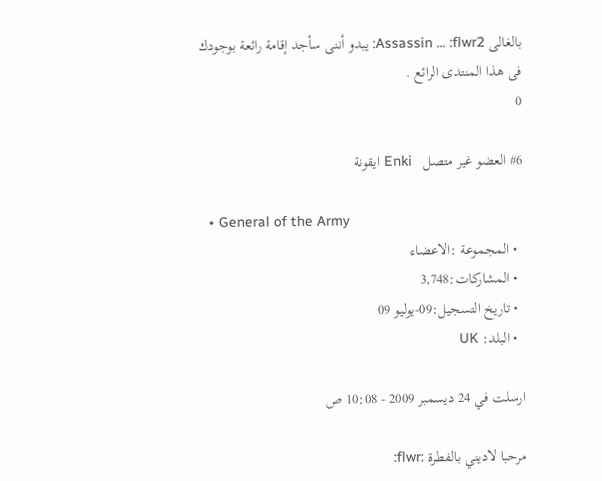بالغالى Assassin ... :flwr2: يبدو أننى سأجد إقامة رائعة بوجودك فى هذا المنتدى الرائع .
0

#6 العضو غير متصل   Enki ايقونة

  • General of the Army
  • المجموعة :الاعضاء
  • المشاركات:3,748
  • تاريخ التسجيل:09-يوليو 09
  • البلد: UK

ارسلت في 24 ديسمبر 2009 - 10:08 ص

مرحبا لاديني بالفطرة :flwr: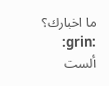ما اخبارك؟ :grin:
ألست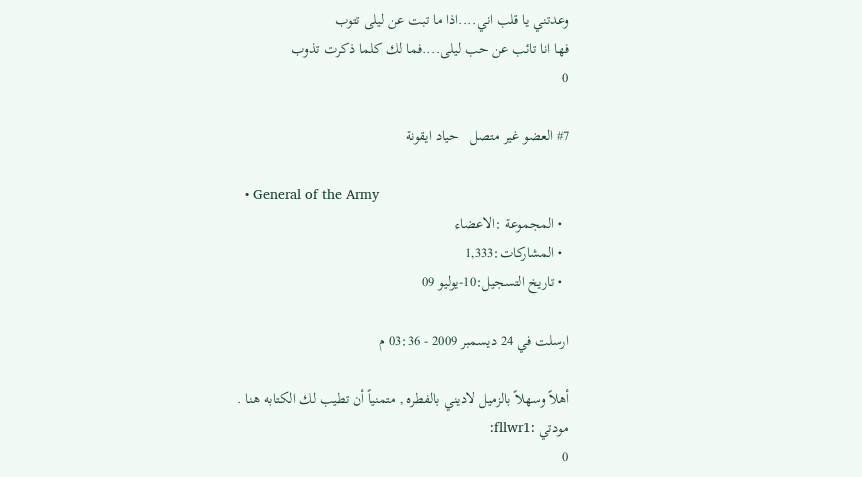وعدتني يا قلب اني....اذا ما تبت عن ليلى تتوب
فها انا تائب عن حب ليلى....فما لك كلما ذكرت تذوب
0

#7 العضو غير متصل   حياد ايقونة

  • General of the Army
  • المجموعة :الاعضاء
  • المشاركات:1,333
  • تاريخ التسجيل:10-يوليو 09

ارسلت في 24 ديسمبر 2009 - 03:36 م

أهلاً وسهلاً بالزميل لاديني بالفطره , متمنياً أن تطيب لك الكتابه هنا .
مودتي :fllwr1:
0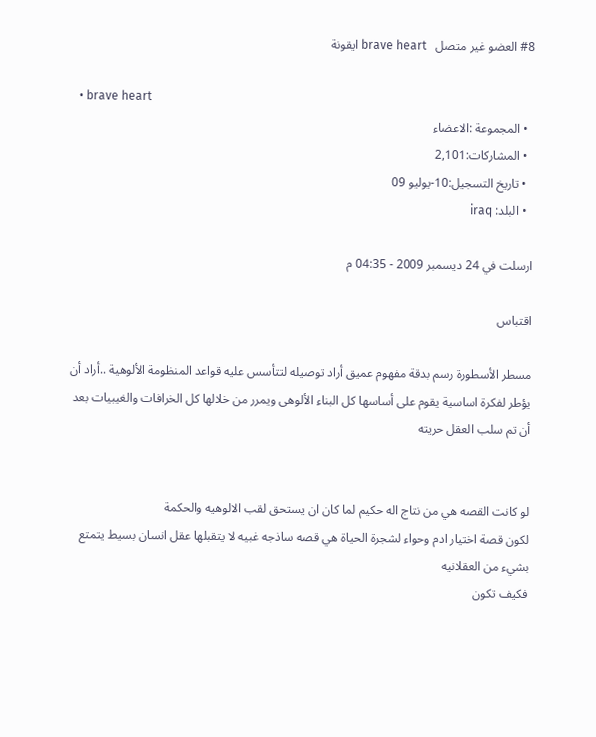#8 العضو غير متصل   brave heart ايقونة

  • brave heart
  • المجموعة :الاعضاء
  • المشاركات:2,101
  • تاريخ التسجيل:10-يوليو 09
  • البلد: iraq

ارسلت في 24 ديسمبر 2009 - 04:35 م

اقتباس

مسطر الأسطورة رسم بدقة مفهوم عميق أراد توصيله لتتأسس عليه قواعد المنظومة الألوهية ..أراد أن يؤطر لفكرة اساسية يقوم على أساسها كل البناء الألوهى ويمرر من خلالها كل الخرافات والغيبيات بعد أن تم سلب العقل حريته


لو كانت القصه هي من نتاج اله حكيم لما كان ان يستحق لقب الالوهيه والحكمة
لكون قصة اختيار ادم وحواء لشجرة الحياة هي قصه ساذجه غبيه لا يتقبلها عقل انسان بسيط يتمتع بشيء من العقلانيه
فكيف تكون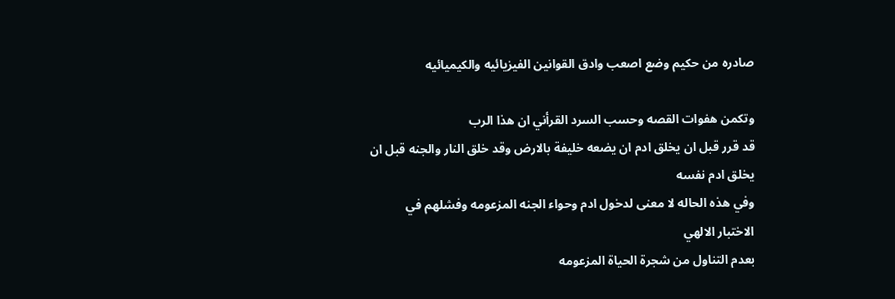صادره من حكيم وضع اصعب وادق القوانين الفيزيائيه والكيميائيه

وتكمن هفوات القصه وحسب السرد القرأني ان هذا الرب
قد قرر قبل ان يخلق ادم ان يضعه خليفة بالارض وقد خلق النار والجنه قبل ان يخلق ادم نفسه
وفي هذه الحاله لا معنى لدخول ادم وحواء الجنه المزعومه وفشلهم في الاختبار الالهي
بعدم التناول من شجرة الحياة المزعومه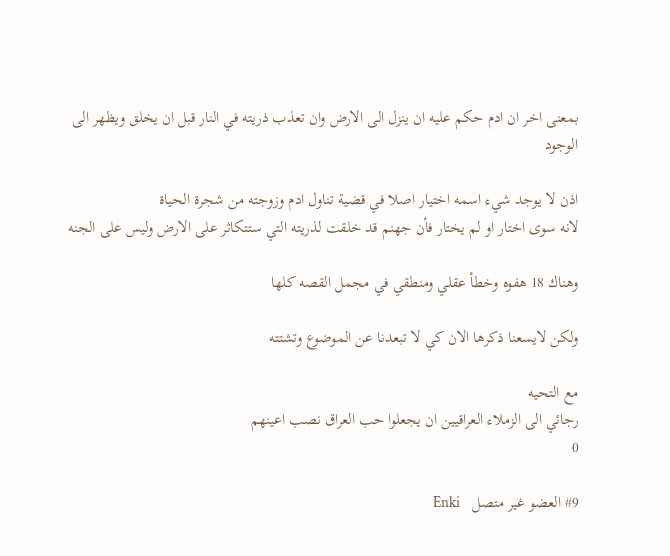بمعنى اخر ان ادم حكم عليه ان ينزل الى الارض وان تعذب ذريته في النار قبل ان يخلق ويظهر الى الوجود

اذن لا يوجد شيء اسمه اختيار اصلا في قضية تناول ادم وزوجته من شجرة الحياة
لانه سوى اختار او لم يختار فأن جهنم قد خلقت لذريته التي ستتكاثر على الارض وليس على الجنه

وهناك 18 هفوه وخطأ عقلي ومنطقي في مجمل القصه كلها

ولكن لايسعنا ذكرها الان كي لا تبعدنا عن الموضوع وتشتته

مع التحيه
رجائي الى الزملاء العراقيين ان يجعلوا حب العراق نصب اعينهم
0

#9 العضو غير متصل   Enki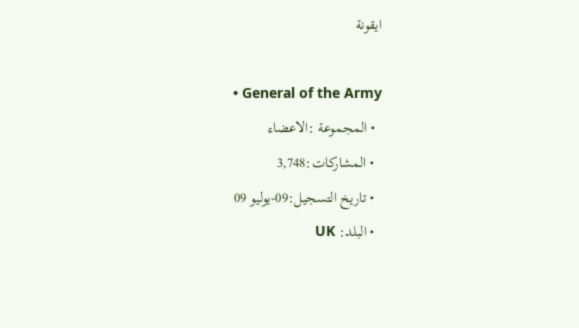ايقونة

  • General of the Army
  • المجموعة :الاعضاء
  • المشاركات:3,748
  • تاريخ التسجيل:09-يوليو 09
  • البلد: UK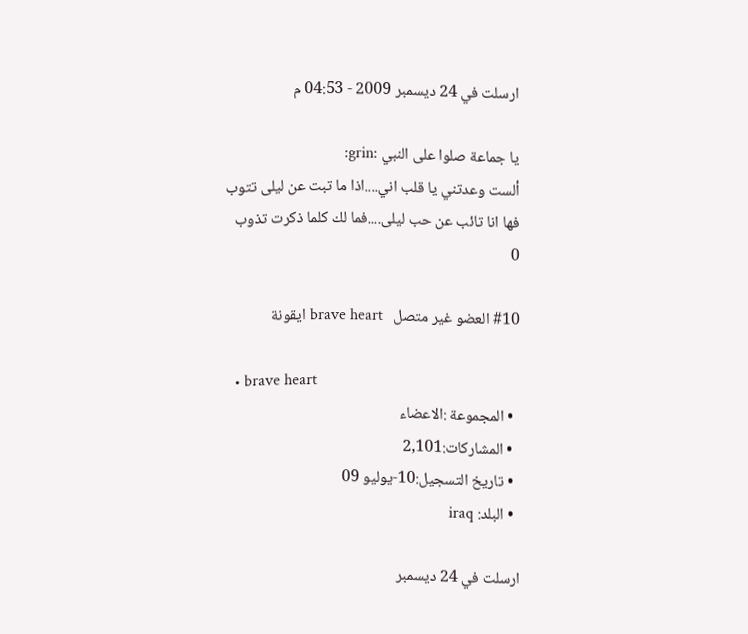ارسلت في 24 ديسمبر 2009 - 04:53 م

يا جماعة صلوا على النبي :grin:
ألست وعدتني يا قلب اني....اذا ما تبت عن ليلى تتوب
فها انا تائب عن حب ليلى....فما لك كلما ذكرت تذوب
0

#10 العضو غير متصل   brave heart ايقونة

  • brave heart
  • المجموعة :الاعضاء
  • المشاركات:2,101
  • تاريخ التسجيل:10-يوليو 09
  • البلد: iraq

ارسلت في 24 ديسمبر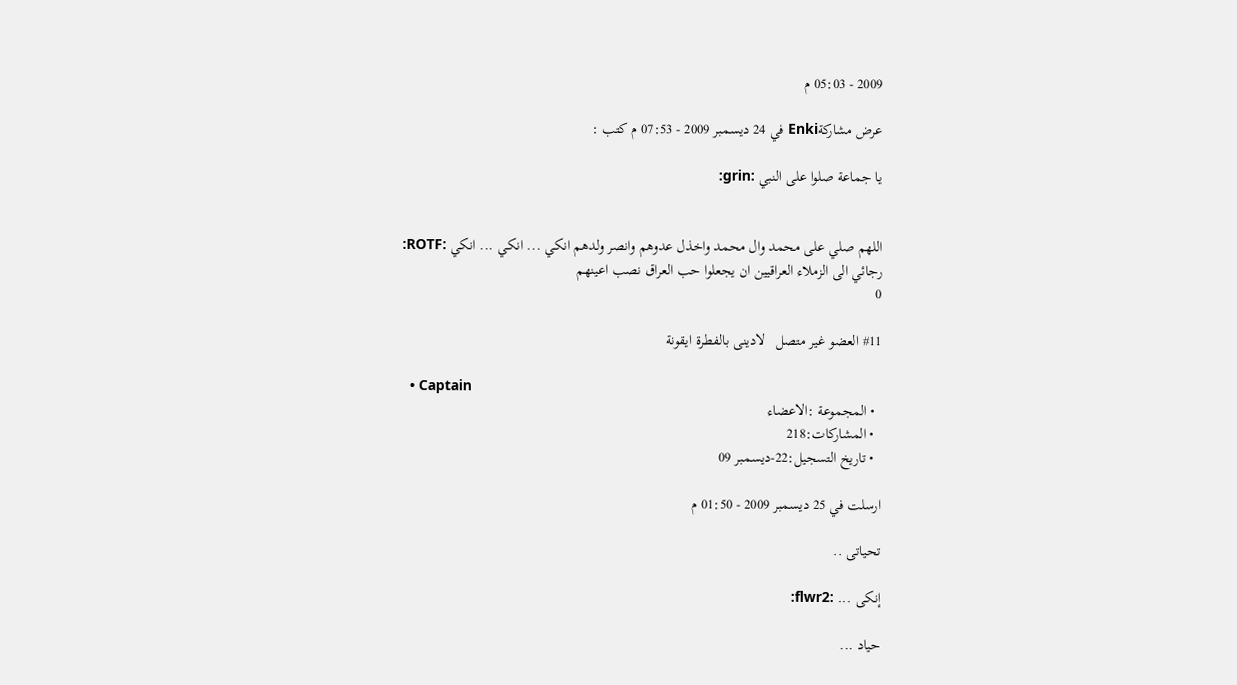2009 - 05:03 م

عرض مشاركةEnki في 24 ديسمبر 2009 - 07:53 م كتب :

يا جماعة صلوا على النبي :grin:


اللهم صلي على محمد وال محمد واخذل عدوهم وانصر ولدهم انكي ... انكي ... انكي :ROTF:
رجائي الى الزملاء العراقيين ان يجعلوا حب العراق نصب اعينهم
0

#11 العضو غير متصل   لادينى بالفطرة ايقونة

  • Captain
  • المجموعة :الاعضاء
  • المشاركات:218
  • تاريخ التسجيل:22-ديسمبر 09

ارسلت في 25 ديسمبر 2009 - 01:50 م

تحياتى ..

إنكى ... :flwr2:

حياد ...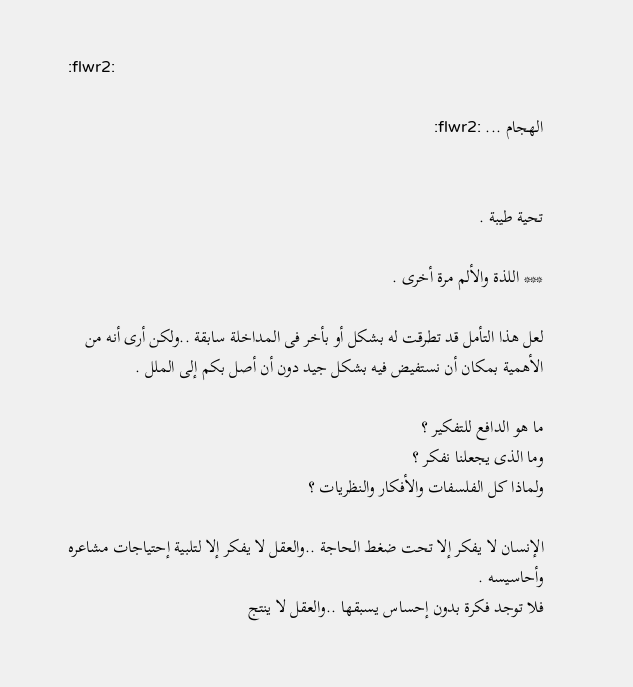:flwr2:

الهجام ... :flwr2:


تحية طيبة .

*** اللذة والألم مرة أخرى .

لعل هذا التأمل قد تطرقت له بشكل أو بأخر فى المداخلة سابقة ..ولكن أرى أنه من الأهمية بمكان أن نستفيض فيه بشكل جيد دون أن أصل بكم إلى الملل .

ما هو الدافع للتفكير ؟
وما الذى يجعلنا نفكر ؟
ولماذا كل الفلسفات والأفكار والنظريات ؟

الإنسان لا يفكر إلا تحت ضغط الحاجة ..والعقل لا يفكر إلا لتلبية إحتياجات مشاعره وأحاسيسه .
فلا توجد فكرة بدون إحساس يسبقها ..والعقل لا ينتج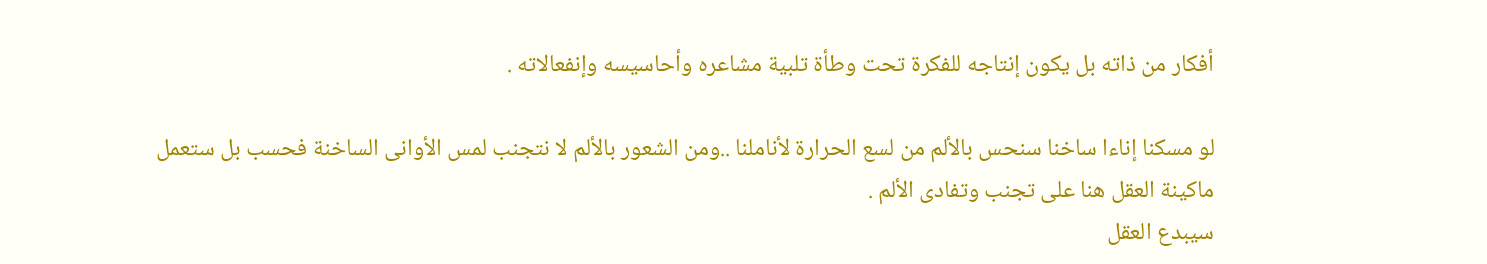أفكار من ذاته بل يكون إنتاجه للفكرة تحت وطأة تلبية مشاعره وأحاسيسه وإنفعالاته .

لو مسكنا إناءا ساخنا سنحس بالألم من لسع الحرارة لأناملنا ..ومن الشعور بالألم لا نتجنب لمس الأوانى الساخنة فحسب بل ستعمل ماكينة العقل هنا على تجنب وتفادى الألم .
سيبدع العقل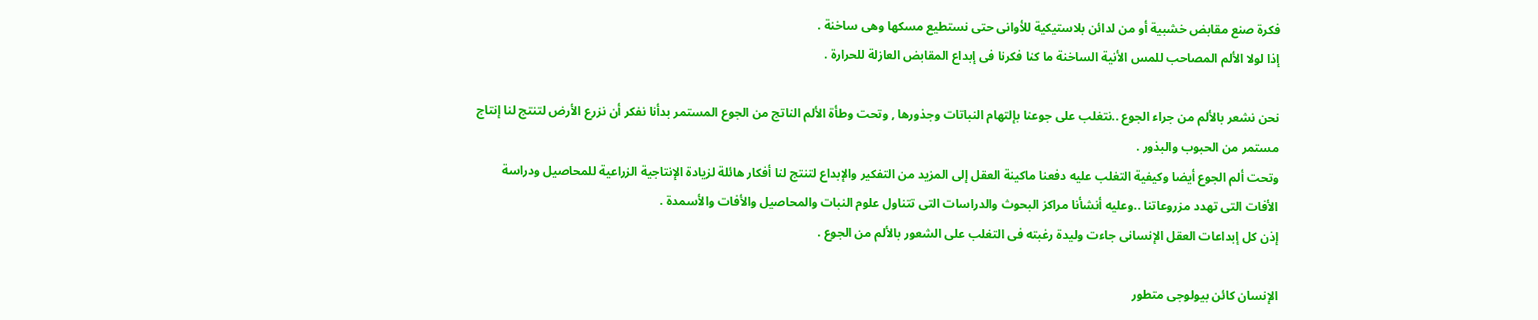فكرة صنع مقابض خشبية أو من لدائن بلاستيكية للأوانى حتى نستطيع مسكها وهى ساخنة .
إذا لولا الألم المصاحب للمس الأنية الساخنة ما كنا فكرنا فى إبداع المقابض العازلة للحرارة .

نحن نشعر بالألم من جراء الجوع ..نتغلب على جوعنا بإلتهام النباتات وجذورها , وتحت وطأة الألم الناتج من الجوع المستمر بدأنا نفكر أن نزرع الأرض لتنتج لنا إنتاج مستمر من الحبوب والبذور .
وتحت ألم الجوع أيضا وكيفية التغلب عليه دفعنا ماكينة العقل إلى المزيد من التفكير والإبداع لتنتج لنا أفكار هائلة لزيادة الإنتاجية الزراعية للمحاصيل ودراسة الأفات التى تهدد مزروعاتنا ..وعليه أنشأنا مراكز البحوث والدراسات التى تتناول علوم النبات والمحاصيل والأفات والأسمدة .
إذن كل إبداعات العقل الإنسانى جاءت وليدة رغبته فى التغلب على الشعور بالألم من الجوع .

الإنسان كائن بيولوجى متطور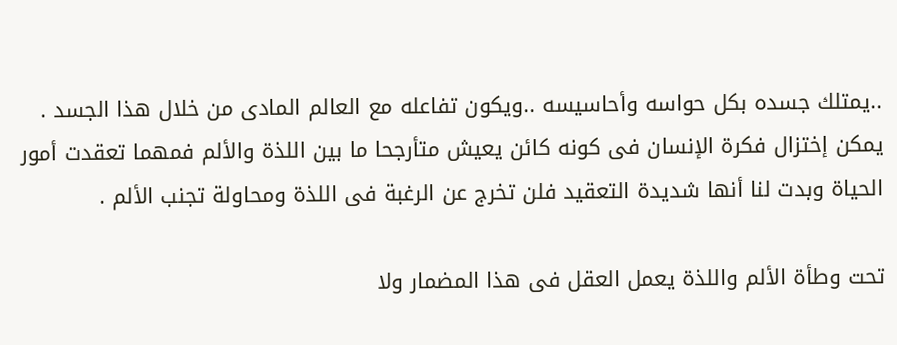..يمتلك جسده بكل حواسه وأحاسيسه ..ويكون تفاعله مع العالم المادى من خلال هذا الجسد .
يمكن إختزال فكرة الإنسان فى كونه كائن يعيش متأرجحا ما بين اللذة والألم فمهما تعقدت أمور الحياة وبدت لنا أنها شديدة التعقيد فلن تخرج عن الرغبة فى اللذة ومحاولة تجنب الألم .

تحت وطأة الألم واللذة يعمل العقل فى هذا المضمار ولا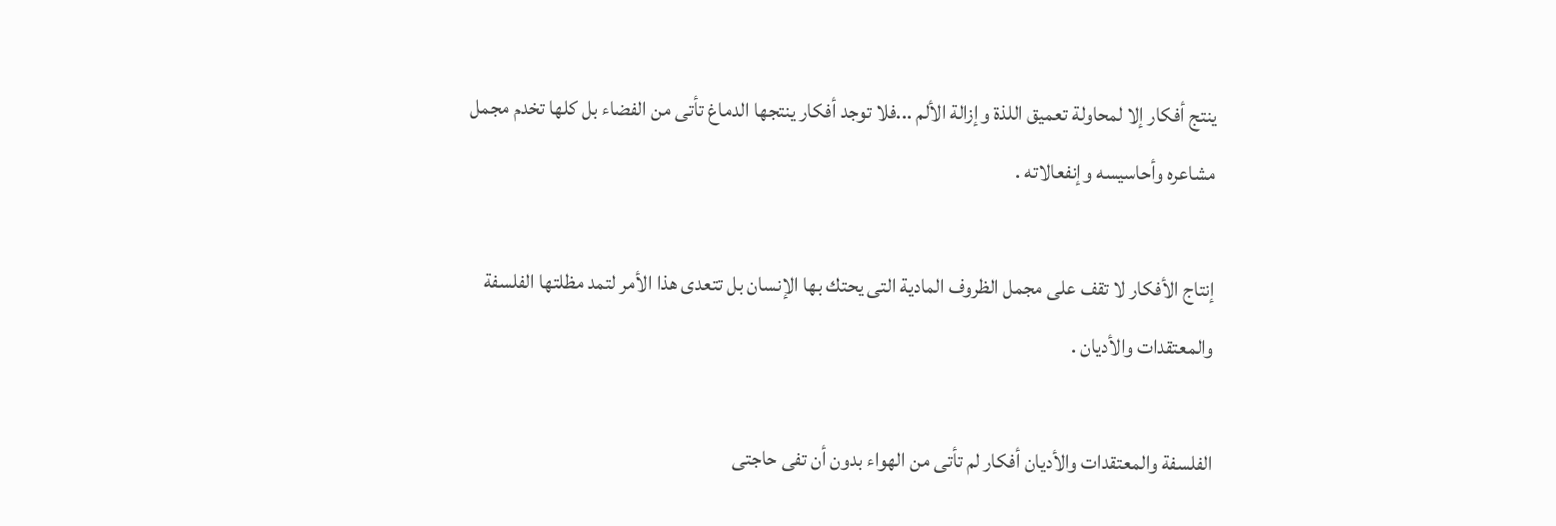ينتج أفكار إلا لمحاولة تعميق اللذة وإزالة الألم ...فلا توجد أفكار ينتجها الدماغ تأتى من الفضاء بل كلها تخدم مجمل مشاعره وأحاسيسه وإنفعالاته .

إنتاج الأفكار لا تقف على مجمل الظروف المادية التى يحتك بها الإنسان بل تتعدى هذا الأمر لتمد مظلتها الفلسفة والمعتقدات والأديان .

الفلسفة والمعتقدات والأديان أفكار لم تأتى من الهواء بدون أن تفى حاجتى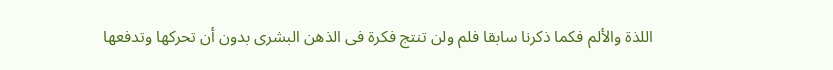اللذة والألم فكما ذكرنا سابقا فلم ولن تنتج فكرة فى الذهن البشرى بدون أن تحركها وتدفعها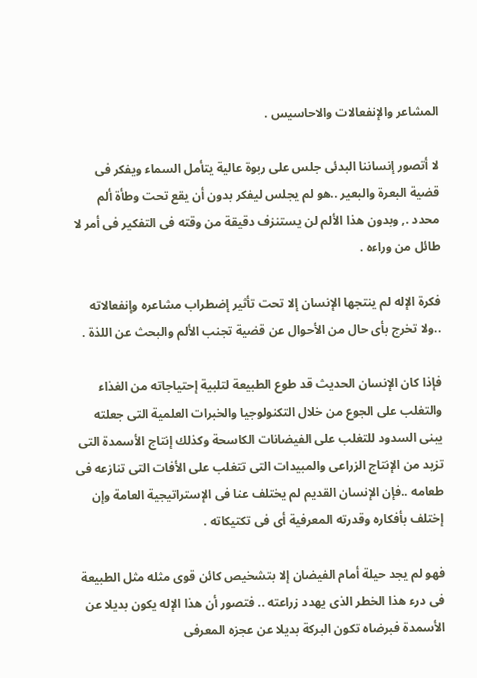المشاعر والإنفعالات والاحاسيس .

لا أتصور إنساننا البدئى جلس على ربوة عالية يتأمل السماء ويفكر فى قضية البعرة والبعير ..هو لم يجلس ليفكر بدون أن يقع تحت وطأة ألم محدد ., وبدون هذا الألم لن يستنزف دقيقة من وقته فى التفكير فى أمر لا طائل من وراءه .

فكرة الإله لم ينتجها الإنسان إلا تحت تأثير إضطراب مشاعره وإنفعالاته ..ولا تخرج بأى حال من الأحوال عن قضية تجنب الألم والبحث عن اللذة .

فإذا كان الإنسان الحديث قد طوع الطبيعة لتلبية إحتياجاته من الغذاء والتغلب على الجوع من خلال التكنولوجيا والخبرات العلمية التى جعلته يبنى السدود للتغلب على الفيضانات الكاسحة وكذلك إنتاج الأسمدة التى تزيد من الإنتاج الزراعى والمبيدات التى تتغلب على الأفات التى تنازعه فى طعامه ..فإن الإنسان القديم لم يختلف عنا فى الإستراتيجية العامة وإن إختلف بأفكاره وقدرته المعرفية أى فى تكتيكاته .

فهو لم يجد حيلة أمام الفيضان إلا بتشخيص كائن قوى مثله مثل الطبيعة فى درء هذا الخطر الذى يهدد زراعته .. فتصور أن هذا الإله يكون بديلا عن الأسمدة فبرضاه تكون البركة بديلا عن عجزه المعرفى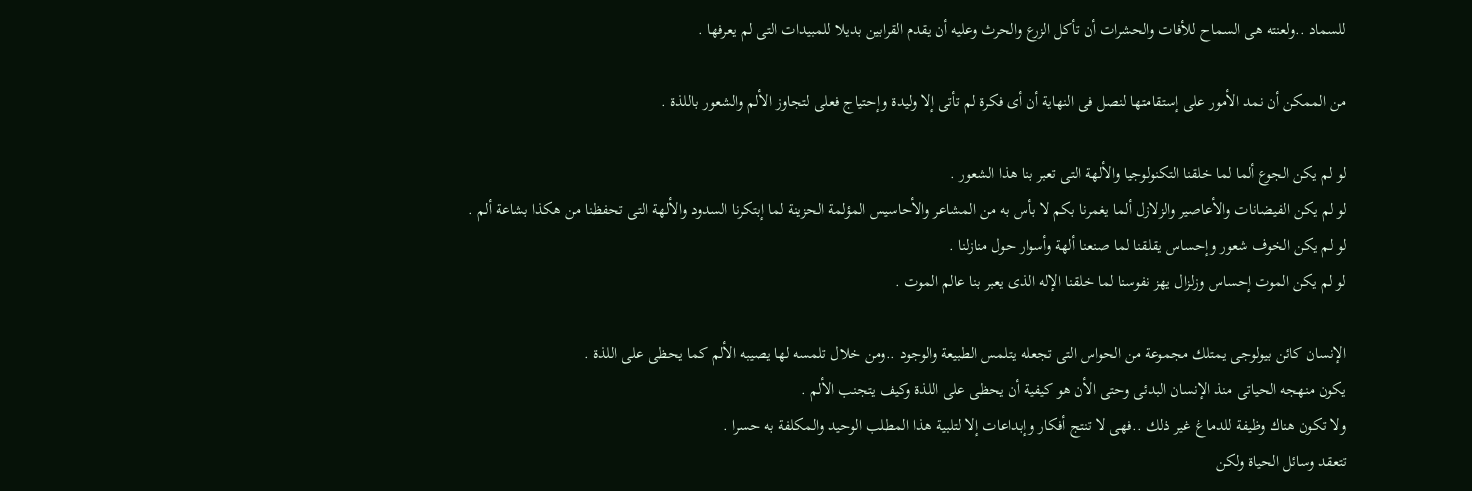للسماد ..ولعنته هى السماح للأفات والحشرات أن تأكل الزرع والحرث وعليه أن يقدم القرابين بديلا للمبيدات التى لم يعرفها .

من الممكن أن نمد الأمور على إستقامتها لنصل فى النهاية أن أى فكرة لم تأتى إلا وليدة وإحتياج فعلى لتجاوز الألم والشعور باللذة .

لو لم يكن الجوع ألما لما خلقنا التكنولوجيا والألهة التى تعبر بنا هذا الشعور .
لو لم يكن الفيضانات والأعاصير والزلازل ألما يغمرنا بكم لا بأس به من المشاعر والأحاسيس المؤلمة الحزينة لما إبتكرنا السدود والألهة التى تحفظنا من هكذا بشاعة ألم .
لو لم يكن الخوف شعور وإحساس يقلقنا لما صنعنا ألهة وأسوار حول منازلنا .
لو لم يكن الموت إحساس وزلزال يهز نفوسنا لما خلقنا الإله الذى يعبر بنا عالم الموت .

الإنسان كائن بيولوجى يمتلك مجموعة من الحواس التى تجعله يتلمس الطبيعة والوجود ..ومن خلال تلمسه لها يصيبه الألم كما يحظى على اللذة .
يكون منهجه الحياتى منذ الإنسان البدئى وحتى الأن هو كيفية أن يحظى على اللذة وكيف يتجنب الألم .
ولا تكون هناك وظيفة للدماغ غير ذلك ..فهى لا تنتج أفكار وإبداعات إلا لتلبية هذا المطلب الوحيد والمكلفة به حسرا .
تتعقد وسائل الحياة ولكن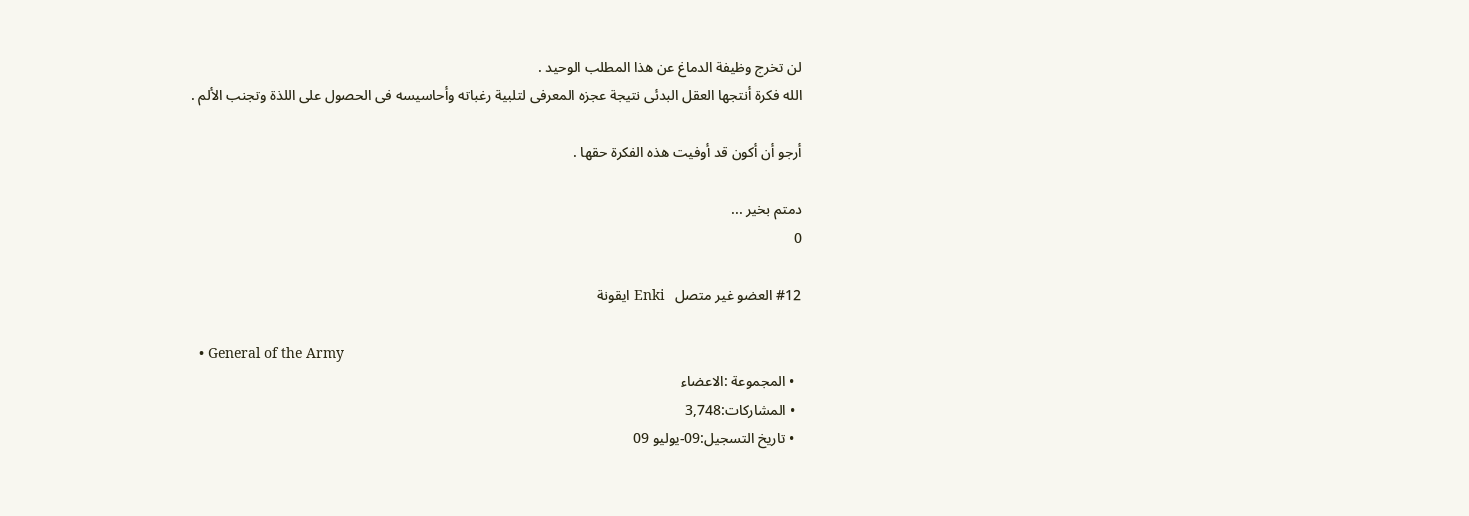لن تخرج وظيفة الدماغ عن هذا المطلب الوحيد .
الله فكرة أنتجها العقل البدئى نتيجة عجزه المعرفى لتلبية رغباته وأحاسيسه فى الحصول على اللذة وتجنب الألم .

أرجو أن أكون قد أوفيت هذه الفكرة حقها .

دمتم بخير ...
0

#12 العضو غير متصل   Enki ايقونة

  • General of the Army
  • المجموعة :الاعضاء
  • المشاركات:3,748
  • تاريخ التسجيل:09-يوليو 09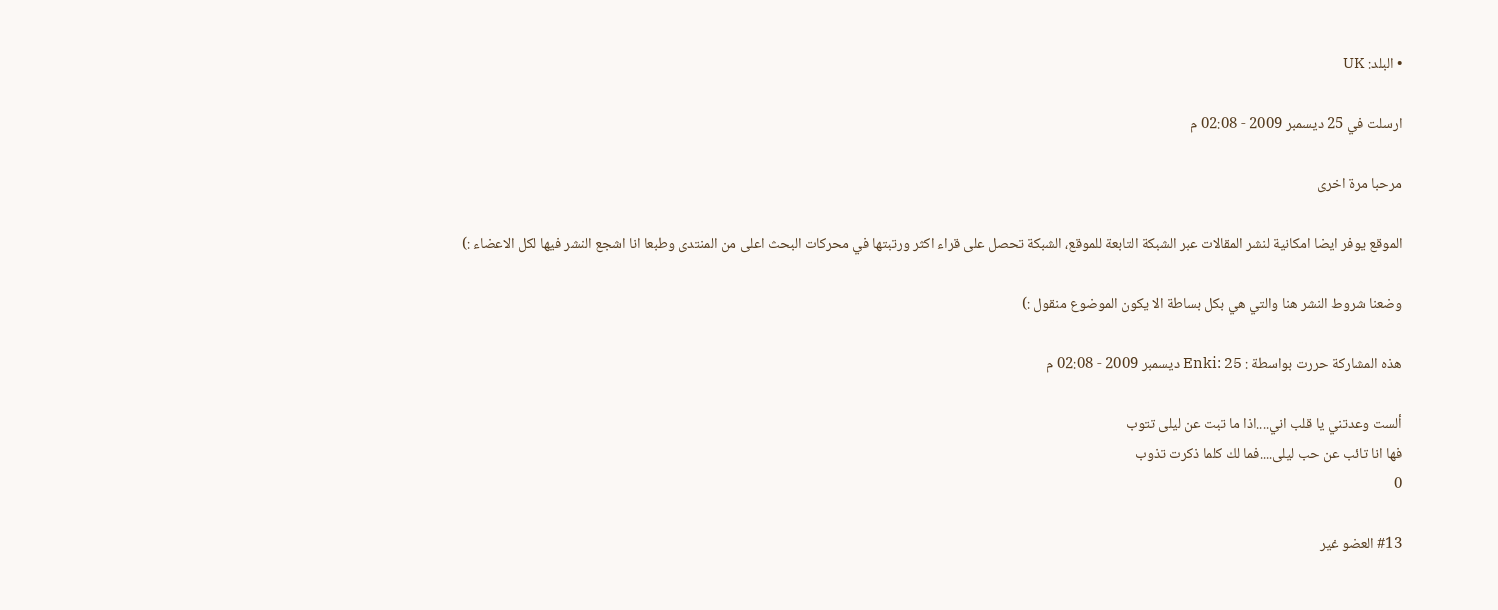• البلد: UK

ارسلت في 25 ديسمبر 2009 - 02:08 م

مرحبا مرة اخرى

الموقع يوفر ايضا امكانية لنشر المقالات عبر الشبكة التابعة للموقع، الشبكة تحصل على قراء اكثر ورتبتها في محركات البحث اعلى من المنتدى وطبعا انا اشجع النشر فيها لكل الاعضاء :)

وضعنا شروط النشر هنا والتي هي بكل بساطة الا يكون الموضوع منقول :)

هذه المشاركة حررت بواسطة : Enki: 25 ديسمبر 2009 - 02:08 م

ألست وعدتني يا قلب اني....اذا ما تبت عن ليلى تتوب
فها انا تائب عن حب ليلى....فما لك كلما ذكرت تذوب
0

#13 العضو غير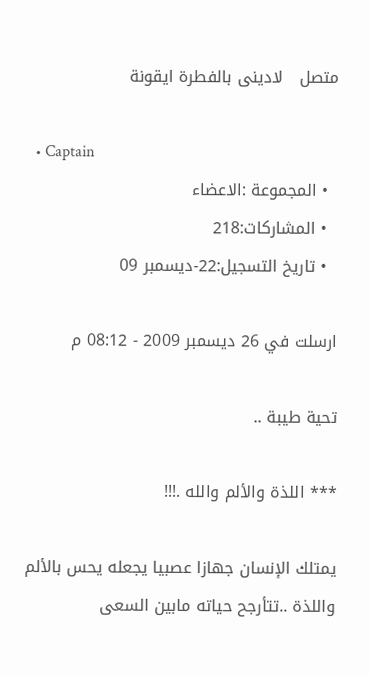متصل   لادينى بالفطرة ايقونة

  • Captain
  • المجموعة :الاعضاء
  • المشاركات:218
  • تاريخ التسجيل:22-ديسمبر 09

ارسلت في 26 ديسمبر 2009 - 08:12 م

تحية طيبة ..

*** اللذة والألم والله .!!!

يمتلك الإنسان جهازا عصبيا يجعله يحس بالألم واللذة ..تتأرجح حياته مابين السعى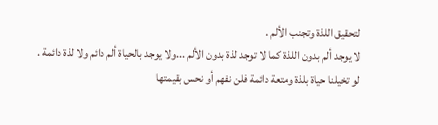لتحقيق اللذة وتجنب الألم .
لا يوجد ألم بدون اللذة كما لا توجد لذة بدون الألم ...ولا يوجد بالحياة ألم دائم ولا لذة دائمة .
لو تخيلنا حياة بلذة ومتعة دائمة فلن نفهم أو نحس بقيمتها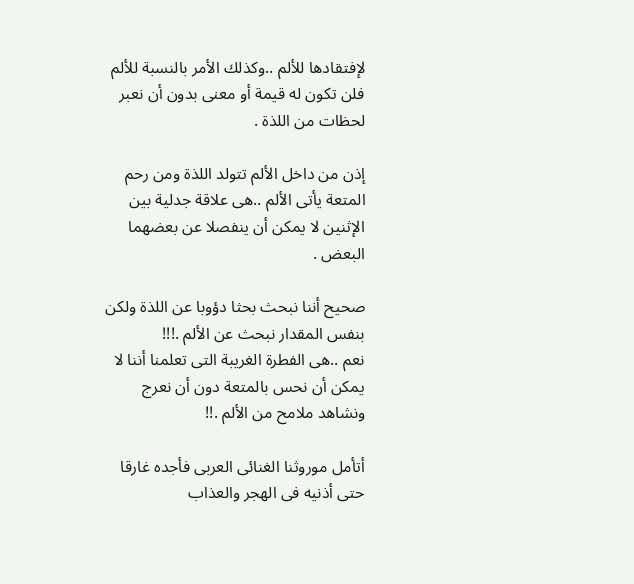لإفتقادها للألم ..وكذلك الأمر بالنسبة للألم فلن تكون له قيمة أو معنى بدون أن نعبر لحظات من اللذة .

إذن من داخل الألم تتولد اللذة ومن رحم المتعة يأتى الألم ..هى علاقة جدلية بين الإثنين لا يمكن أن ينفصلا عن بعضهما البعض .

صحيح أننا نبحث بحثا دؤوبا عن اللذة ولكن بنفس المقدار نبحث عن الألم .!!!
نعم ..هى الفطرة الغريبة التى تعلمنا أننا لا يمكن أن نحس بالمتعة دون أن نعرج ونشاهد ملامح من الألم .!!

أتأمل موروثنا الغنائى العربى فأجده غارقا حتى أذنيه فى الهجر والعذاب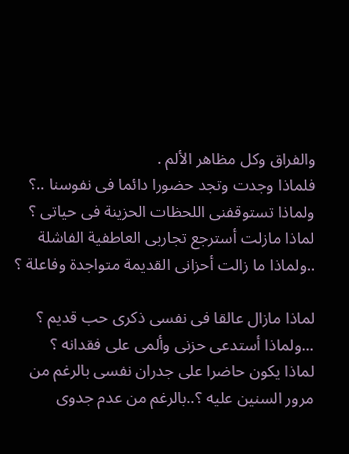والفراق وكل مظاهر الألم .
فلماذا وجدت وتجد حضورا دائما فى نفوسنا ..؟
ولماذا تستوقفنى اللحظات الحزينة فى حياتى ؟
لماذا مازلت أسترجع تجاربى العاطفية الفاشلة ..ولماذا ما زالت أحزانى القديمة متواجدة وفاعلة ؟

لماذا مازال عالقا فى نفسى ذكرى حب قديم ؟ ...ولماذا أستدعى حزنى وألمى على فقدانه ؟
لماذا يكون حاضرا على جدران نفسى بالرغم من مرور السنين عليه ؟..بالرغم من عدم جدوى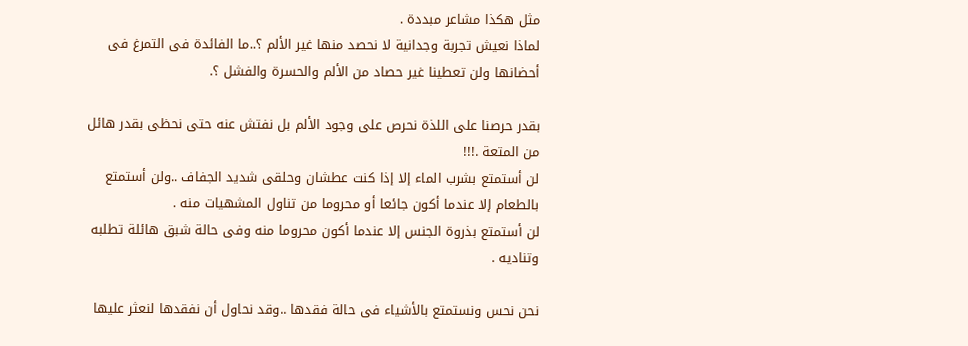مثل هكذا مشاعر مبددة .
لماذا نعيش تجربة وجدانية لا نحصد منها غير الألم ؟..ما الفائدة فى التمرغ فى أحضانها ولن تعطينا غير حصاد من الألم والحسرة والفشل ؟.

بقدر حرصنا على اللذة نحرص على وجود الألم بل نفتش عنه حتى نحظى بقدر هائل من المتعة .!!!
لن أستمتع بشرب الماء إلا إذا كنت عطشان وحلقى شديد الجفاف ..ولن أستمتع بالطعام إلا عندما أكون جائعا أو محروما من تناول المشهيات منه .
لن أستمتع بذروة الجنس إلا عندما أكون محروما منه وفى حالة شبق هائلة تطلبه وتناديه .

نحن نحس ونستمتع بالأشياء فى حالة فقدها ..وقد نحاول أن نفقدها لنعثر عليها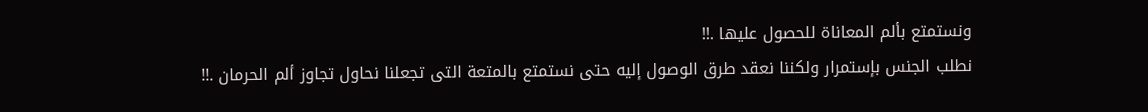ونستمتع بألم المعاناة للحصول عليها .!!
نطلب الجنس بإستمرار ولكننا نعقد طرق الوصول إليه حتى نستمتع بالمتعة التى تجعلنا نحاول تجاوز ألم الحرمان .!!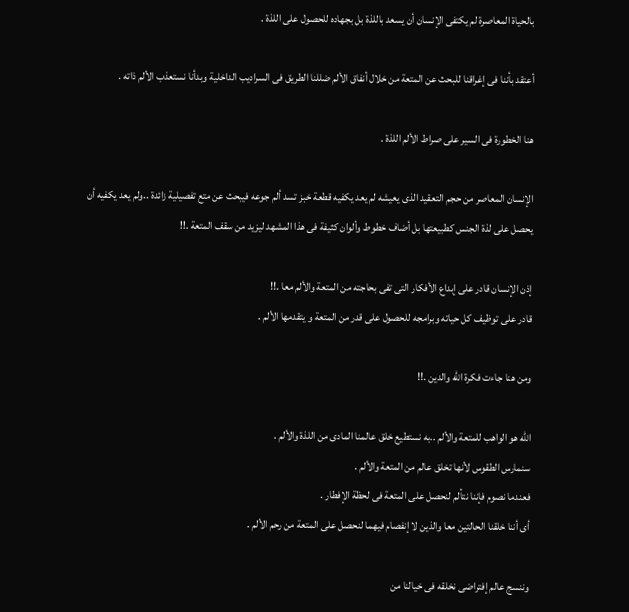بالحياة المعاصرة لم يكتفى الإنسان أن يسعد باللذة بل بجهاده للحصول على اللذة .

أعتقد بأننا فى إغراقنا للبحث عن المتعة من خلال أنفاق الألم ضللنا الطريق فى السراديب الداخلية وبدأنا نستعذب الألم ذاته .

هنا الخطورة فى السير على صراط الألم اللذة .

الإنسان المعاصر من حجم التعقيد الذى يعيشه لم يعد يكفيه قطعة خبز تسد ألم جوعه فيبحث عن متع تفصيلية زائدة ..ولم يعد يكفيه أن يحصل على لذة الجنس كطبيعتها بل أضاف خطوط وألوان كثيفة فى هذا المشهد ليزيد من سقف المتعة .!!

إذن الإنسان قادر على إبداع الأفكار التى تفى بحاجته من المتعة والألم معا .!!
قادر على توظيف كل حياته وبرامجه للحصول على قدر من المتعة و يتقدمها الألم .

ومن هنا جاءت فكرة الله والدين .!!

الله هو الواهب للمتعة والألم ..به نستطيع خلق عالمنا المادى من اللذة والألم .
سنمارس الطقوس لأنها تخلق عالم من المتعة والألم .
فعندما نصوم فإننا نتألم لنحصل على المتعة فى لحظة الإفطار .
أى أننا خلقنا الحالتين معا والذين لا إنفصام فيهما لنحصل على المتعة من رحم الألم .

وننسج عالم إفتراضى نخلقه فى خيالنا من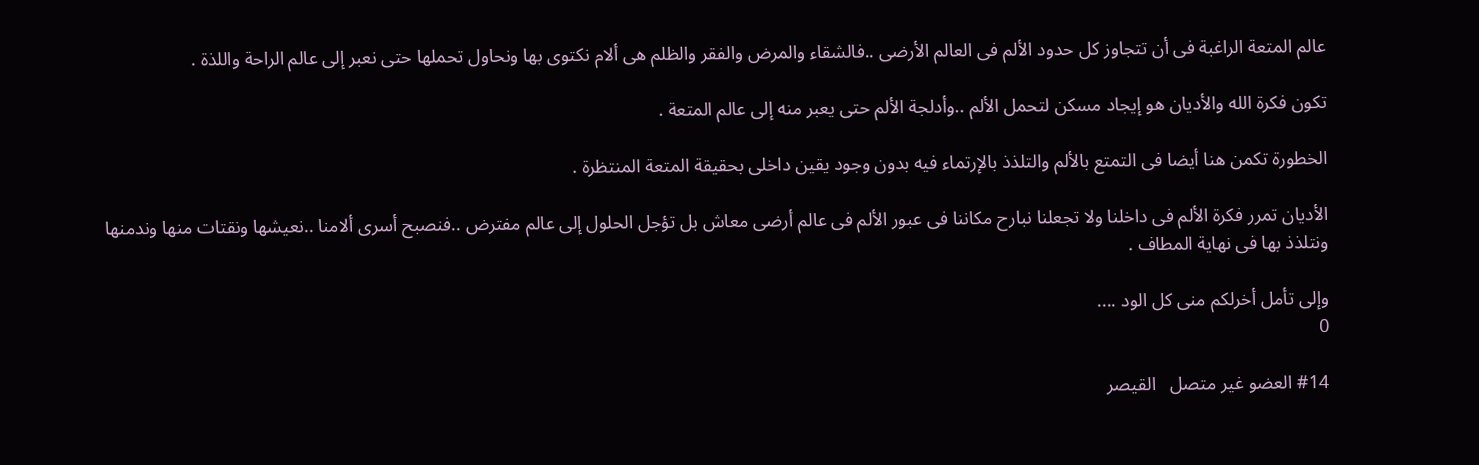عالم المتعة الراغبة فى أن تتجاوز كل حدود الألم فى العالم الأرضى ..فالشقاء والمرض والفقر والظلم هى ألام نكتوى بها ونحاول تحملها حتى نعبر إلى عالم الراحة واللذة .

تكون فكرة الله والأديان هو إيجاد مسكن لتحمل الألم ..وأدلجة الألم حتى يعبر منه إلى عالم المتعة .

الخطورة تكمن هنا أيضا فى التمتع بالألم والتلذذ بالإرتماء فيه بدون وجود يقين داخلى بحقيقة المتعة المنتظرة .

الأديان تمرر فكرة الألم فى داخلنا ولا تجعلنا نبارح مكاننا فى عبور الألم فى عالم أرضى معاش بل تؤجل الحلول إلى عالم مفترض ..فنصبح أسرى ألامنا ..نعيشها ونقتات منها وندمنها ونتلذذ بها فى نهاية المطاف .

وإلى تأمل أخرلكم منى كل الود ....
0

#14 العضو غير متصل   القيصر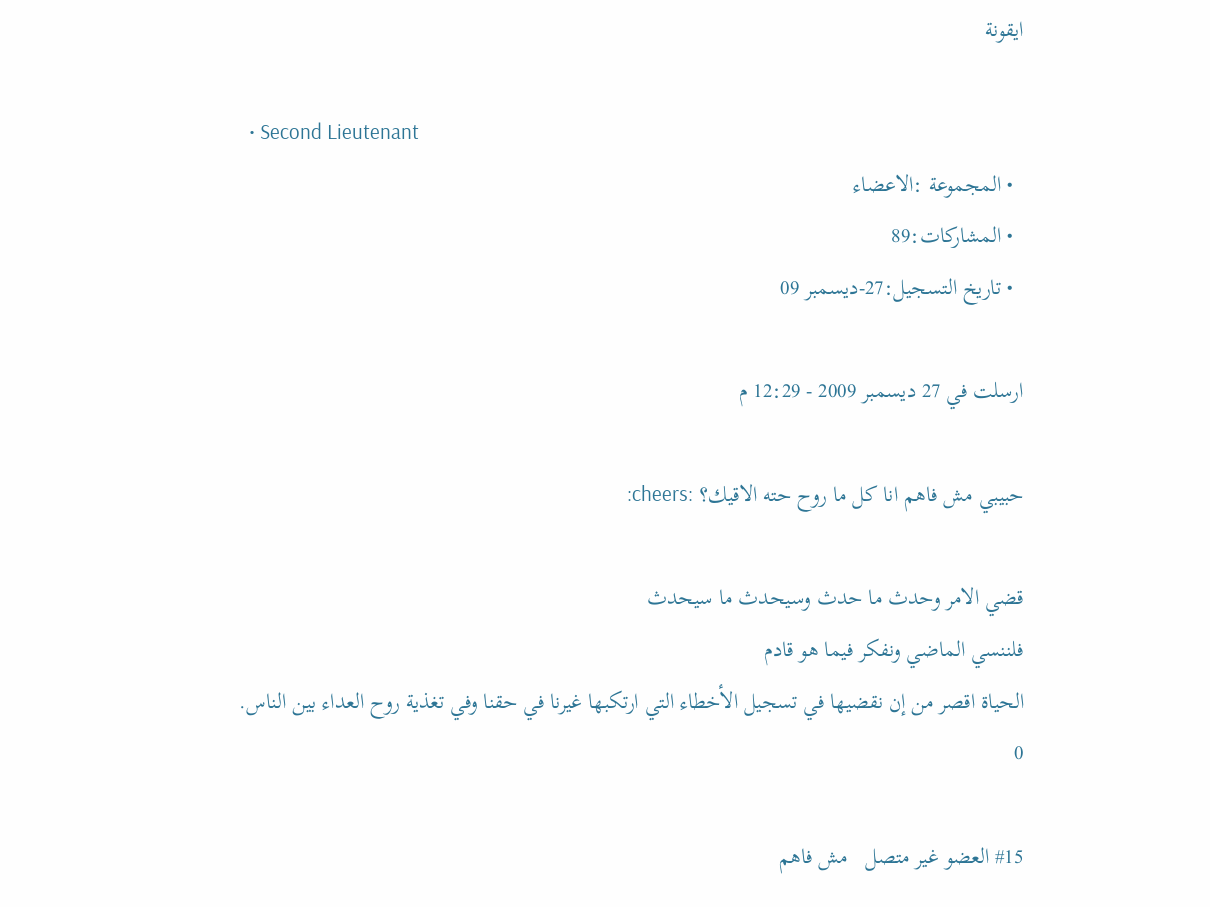ايقونة

  • Second Lieutenant
  • المجموعة :الاعضاء
  • المشاركات:89
  • تاريخ التسجيل:27-ديسمبر 09

ارسلت في 27 ديسمبر 2009 - 12:29 م

حبيبي مش فاهم انا كل ما روح حته الاقيك؟ :cheers:

قضي الامر وحدث ما حدث وسيحدث ما سيحدث
فلننسي الماضي ونفكر فيما هو قادم
الحياة اقصر من إن نقضيها في تسجيل الأخطاء التي ارتكبها غيرنا في حقنا وفي تغذية روح العداء بين الناس.
0

#15 العضو غير متصل   مش فاهم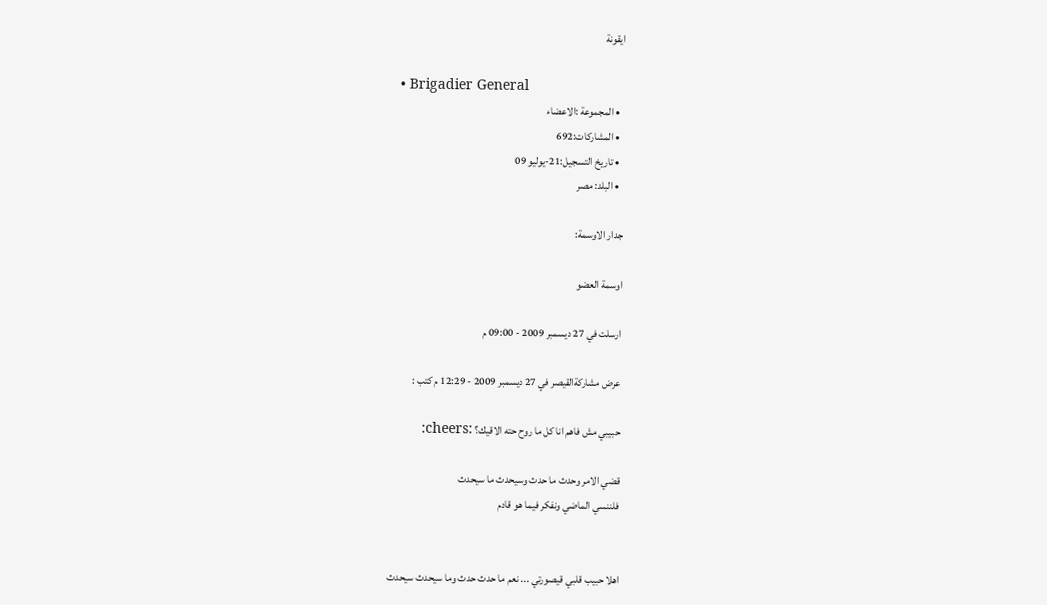ايقونة

  • Brigadier General
  • المجموعة :الاعضاء
  • المشاركات:692
  • تاريخ التسجيل:21-يوليو 09
  • البلد: مصر

جدار الاوسمة:

اوسمة العضو

ارسلت في 27 ديسمبر 2009 - 09:00 م

عرض مشاركةالقيصر في 27 ديسمبر 2009 - 12:29 م كتب :

حبيبي مش فاهم انا كل ما روح حته الاقيك؟ :cheers:

قضي الامر وحدث ما حدث وسيحدث ما سيحدث
فلننسي الماضي ونفكر فيما هو قادم


اهلا حبيب قلبي قيصورتي ... نعم ما حدث حدث وما سيحدث سيحدث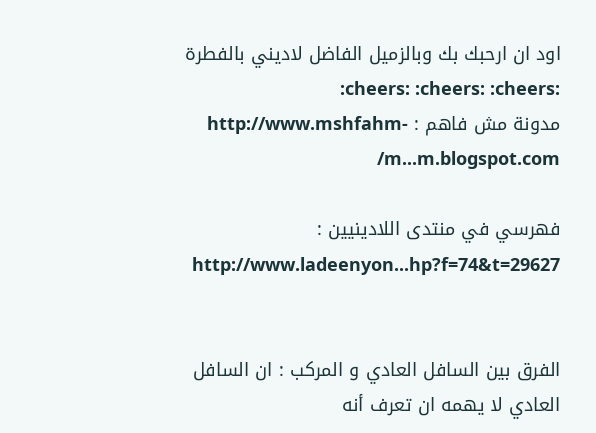اود ان ارحبك بك وبالزميل الفاضل لاديني بالفطرة :cheers: :cheers: :cheers:
مدونة مش فاهم : http://www.mshfahm-m...m.blogspot.com/

فهرسي في منتدى اللادينيين : http://www.ladeenyon...hp?f=74&t=29627


الفرق بين السافل العادي و المركب : ان السافل العادي لا يهمه ان تعرف أنه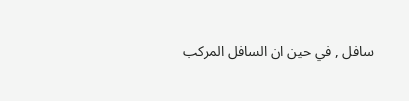سافل , في حين ان السافل المركب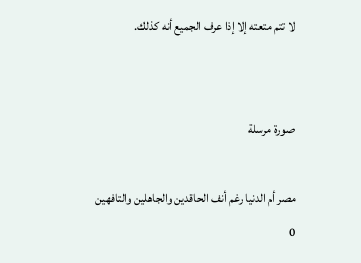لا تتم متعته إلا إذا عرف الجميع أنه كذلك.


صورة مرسلة

مصر أم الدنيا رغم أنف الحاقدين والجاهلين والتافهين
0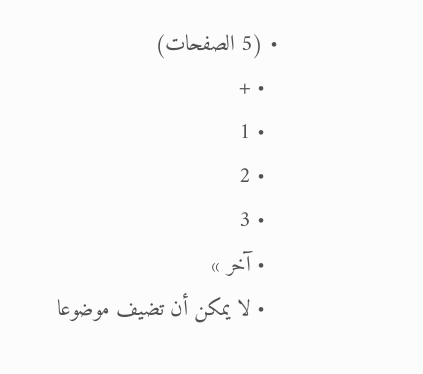• (5 الصفحات)
  • +
  • 1
  • 2
  • 3
  • آخر »
  • لا يمكن أن تضيف موضوعا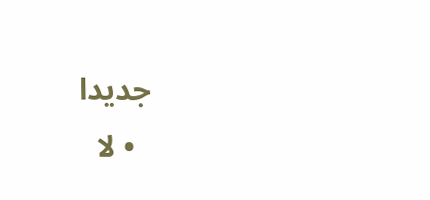جديدا
  • لا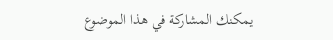يمكنك المشاركة في هذا الموضوع